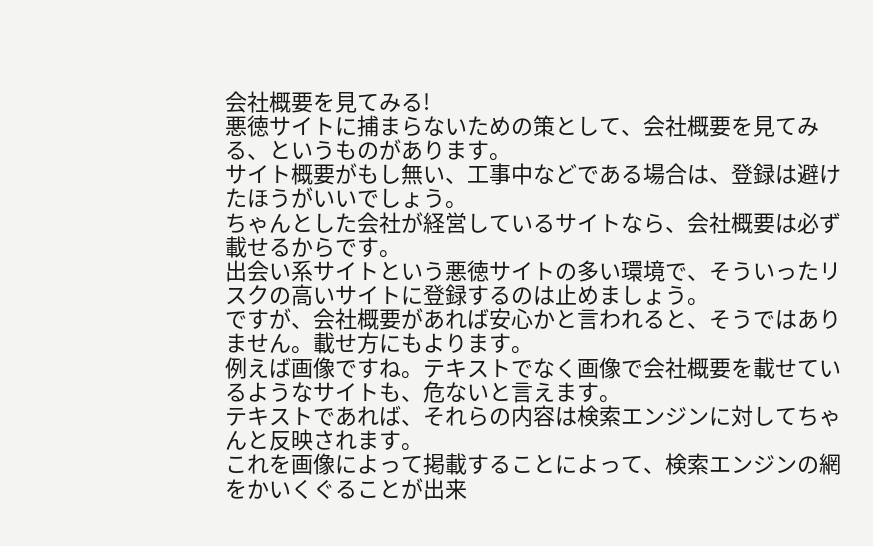会社概要を見てみる!
悪徳サイトに捕まらないための策として、会社概要を見てみる、というものがあります。
サイト概要がもし無い、工事中などである場合は、登録は避けたほうがいいでしょう。
ちゃんとした会社が経営しているサイトなら、会社概要は必ず載せるからです。
出会い系サイトという悪徳サイトの多い環境で、そういったリスクの高いサイトに登録するのは止めましょう。
ですが、会社概要があれば安心かと言われると、そうではありません。載せ方にもよります。
例えば画像ですね。テキストでなく画像で会社概要を載せているようなサイトも、危ないと言えます。
テキストであれば、それらの内容は検索エンジンに対してちゃんと反映されます。
これを画像によって掲載することによって、検索エンジンの網をかいくぐることが出来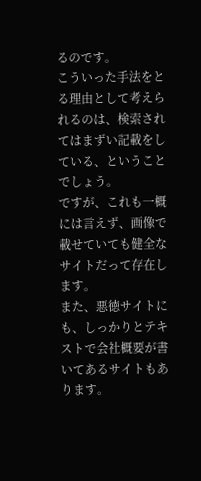るのです。
こういった手法をとる理由として考えられるのは、検索されてはまずい記載をしている、ということでしょう。
ですが、これも一概には言えず、画像で載せていても健全なサイトだって存在します。
また、悪徳サイトにも、しっかりとテキストで会社概要が書いてあるサイトもあります。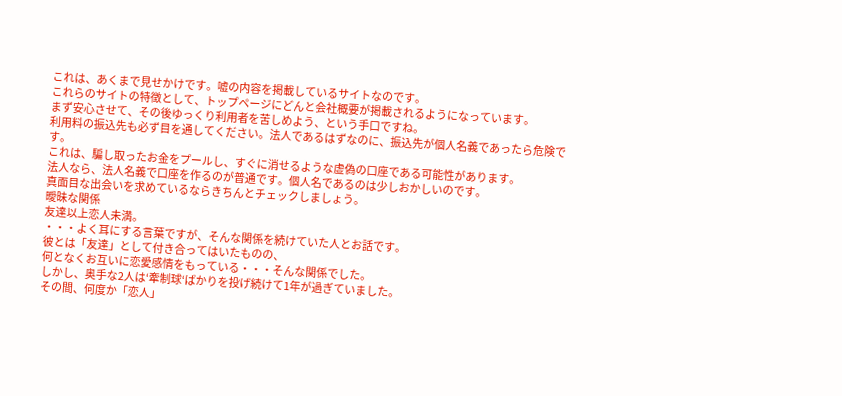これは、あくまで見せかけです。嘘の内容を掲載しているサイトなのです。
これらのサイトの特徴として、トップページにどんと会社概要が掲載されるようになっています。
まず安心させて、その後ゆっくり利用者を苦しめよう、という手口ですね。
利用料の振込先も必ず目を通してください。法人であるはずなのに、振込先が個人名義であったら危険です。
これは、騙し取ったお金をプールし、すぐに消せるような虚偽の口座である可能性があります。
法人なら、法人名義で口座を作るのが普通です。個人名であるのは少しおかしいのです。
真面目な出会いを求めているならきちんとチェックしましょう。
曖昧な関係
友達以上恋人未満。
・・・よく耳にする言葉ですが、そんな関係を続けていた人とお話です。
彼とは「友達」として付き合ってはいたものの、
何となくお互いに恋愛感情をもっている・・・そんな関係でした。
しかし、奥手な2人は‘牽制球‘ばかりを投げ続けて1年が過ぎていました。
その間、何度か「恋人」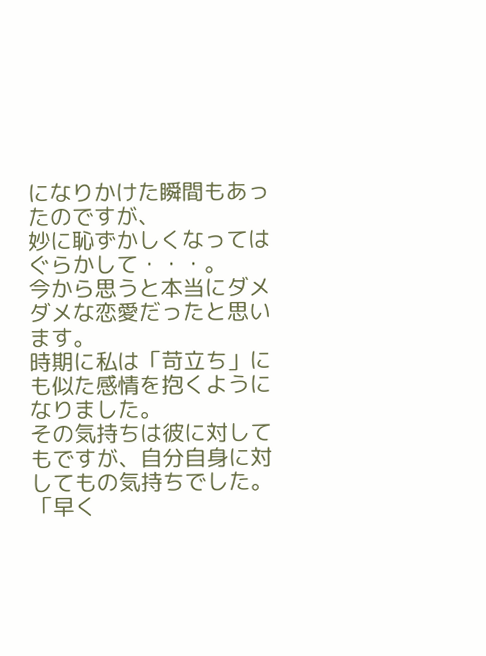になりかけた瞬間もあったのですが、
妙に恥ずかしくなってはぐらかして・・・。
今から思うと本当にダメダメな恋愛だったと思います。
時期に私は「苛立ち」にも似た感情を抱くようになりました。
その気持ちは彼に対してもですが、自分自身に対してもの気持ちでした。
「早く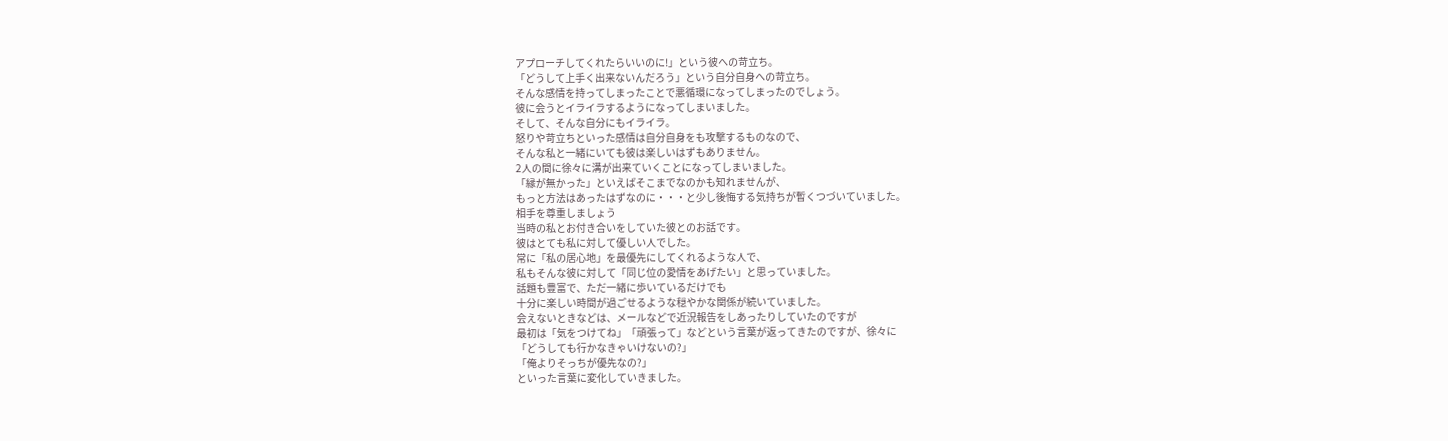アプローチしてくれたらいいのに!」という彼への苛立ち。
「どうして上手く出来ないんだろう」という自分自身への苛立ち。
そんな感情を持ってしまったことで悪循環になってしまったのでしょう。
彼に会うとイライラするようになってしまいました。
そして、そんな自分にもイライラ。
怒りや苛立ちといった感情は自分自身をも攻撃するものなので、
そんな私と一緒にいても彼は楽しいはずもありません。
2人の間に徐々に溝が出来ていくことになってしまいました。
「縁が無かった」といえばそこまでなのかも知れませんが、
もっと方法はあったはずなのに・・・と少し後悔する気持ちが暫くつづいていました。
相手を尊重しましょう
当時の私とお付き合いをしていた彼とのお話です。
彼はとても私に対して優しい人でした。
常に「私の居心地」を最優先にしてくれるような人で、
私もそんな彼に対して「同じ位の愛情をあげたい」と思っていました。
話題も豊富で、ただ一緒に歩いているだけでも
十分に楽しい時間が過ごせるような穏やかな関係が続いていました。
会えないときなどは、メールなどで近況報告をしあったりしていたのですが
最初は「気をつけてね」「頑張って」などという言葉が返ってきたのですが、徐々に
「どうしても行かなきゃいけないの?」
「俺よりそっちが優先なの?」
といった言葉に変化していきました。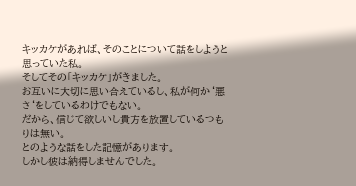キッカケがあれば、そのことについて話をしようと思っていた私。
そしてその「キッカケ」がきました。
お互いに大切に思い合えているし、私が何か‘悪さ‘をしているわけでもない。
だから、信じて欲しいし貴方を放置しているつもりは無い。
とのような話をした記憶があります。
しかし彼は納得しませんでした。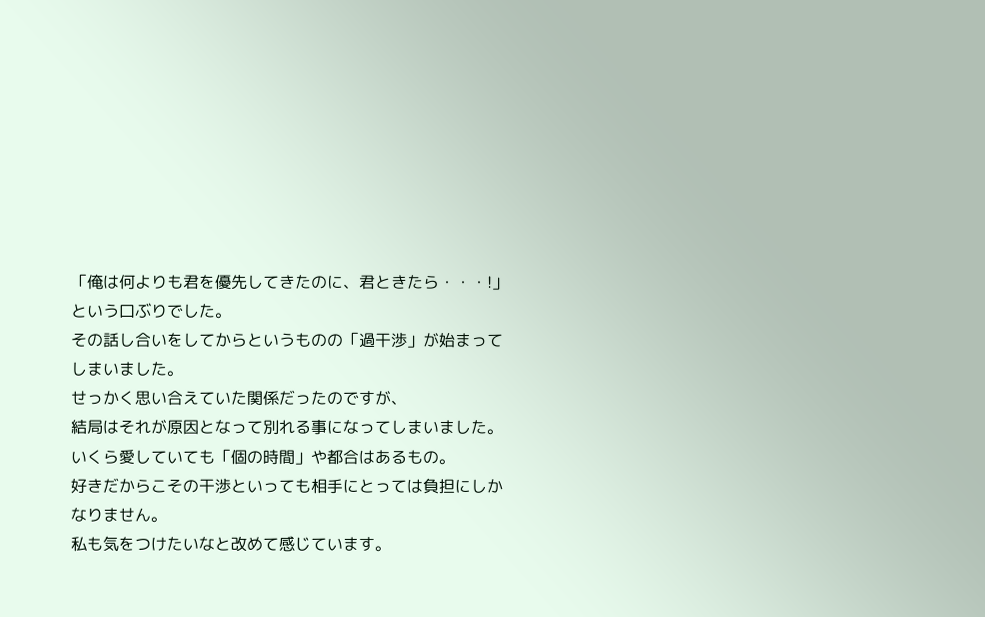「俺は何よりも君を優先してきたのに、君ときたら・・・!」
という口ぶりでした。
その話し合いをしてからというものの「過干渉」が始まってしまいました。
せっかく思い合えていた関係だったのですが、
結局はそれが原因となって別れる事になってしまいました。
いくら愛していても「個の時間」や都合はあるもの。
好きだからこその干渉といっても相手にとっては負担にしかなりません。
私も気をつけたいなと改めて感じています。